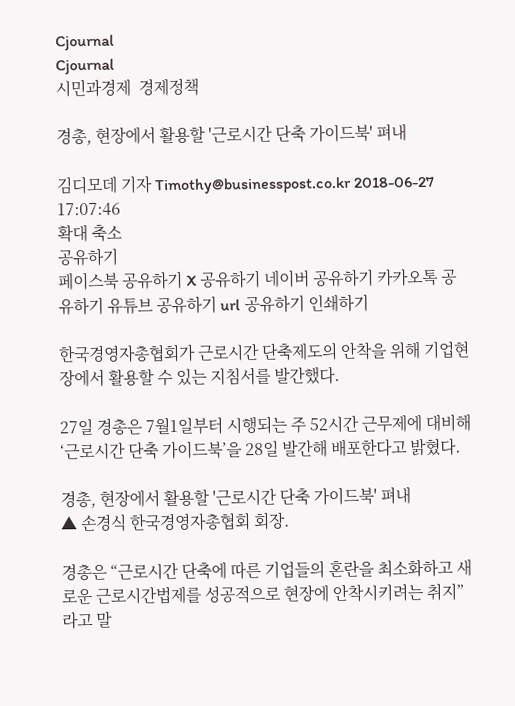Cjournal
Cjournal
시민과경제  경제정책

경총, 현장에서 활용할 '근로시간 단축 가이드북' 펴내

김디모데 기자 Timothy@businesspost.co.kr 2018-06-27 17:07:46
확대 축소
공유하기
페이스북 공유하기 X 공유하기 네이버 공유하기 카카오톡 공유하기 유튜브 공유하기 url 공유하기 인쇄하기

한국경영자총협회가 근로시간 단축제도의 안착을 위해 기업현장에서 활용할 수 있는 지침서를 발간했다.

27일 경총은 7월1일부터 시행되는 주 52시간 근무제에 대비해 ‘근로시간 단축 가이드북’을 28일 발간해 배포한다고 밝혔다.

경총, 현장에서 활용할 '근로시간 단축 가이드북' 펴내
▲ 손경식 한국경영자총협회 회장.

경총은 “근로시간 단축에 따른 기업들의 혼란을 최소화하고 새로운 근로시간법제를 성공적으로 현장에 안착시키려는 취지”라고 말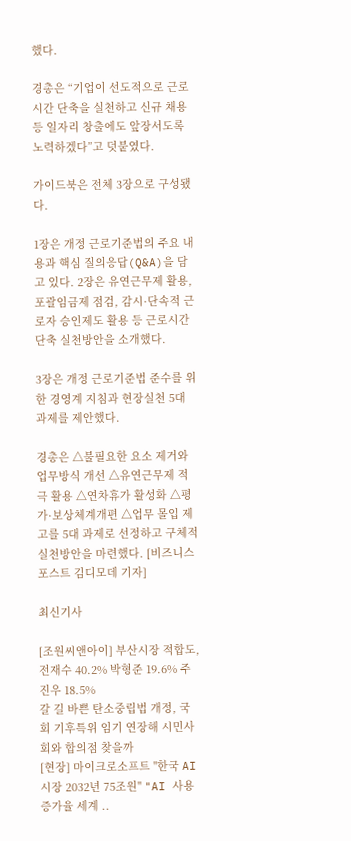했다.

경총은 “기업이 선도적으로 근로시간 단축을 실천하고 신규 채용 등 일자리 창출에도 앞장서도록 노력하겠다”고 덧붙였다.

가이드북은 전체 3장으로 구성됐다.

1장은 개정 근로기준법의 주요 내용과 핵심 질의응답(Q&A)을 담고 있다. 2장은 유연근무제 활용, 포괄임금제 점검, 감시·단속적 근로자 승인제도 활용 등 근로시간 단축 실천방안을 소개했다.

3장은 개정 근로기준법 준수를 위한 경영계 지침과 현장실천 5대 과제를 제안했다.

경총은 △불필요한 요소 제거와 업무방식 개선 △유연근무제 적극 활용 △연차휴가 활성화 △평가·보상체계개편 △업무 몰입 제고를 5대 과제로 선정하고 구체적 실천방안을 마련했다. [비즈니스포스트 김디모데 기자]

최신기사

[조원씨앤아이] 부산시장 적합도, 전재수 40.2% 박형준 19.6% 주진우 18.5%
갈 길 바쁜 탄소중립법 개정, 국회 기후특위 임기 연장해 시민사회와 합의점 찾을까
[현장] 마이크로소프트 "한국 AI시장 2032년 75조원" "AI 사용 증가율 세계 ..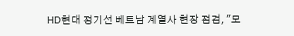HD현대 정기선 베트남 계열사 현장 점검, "모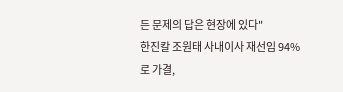든 문제의 답은 현장에 있다"
한진칼 조원태 사내이사 재선임 94%로 가결,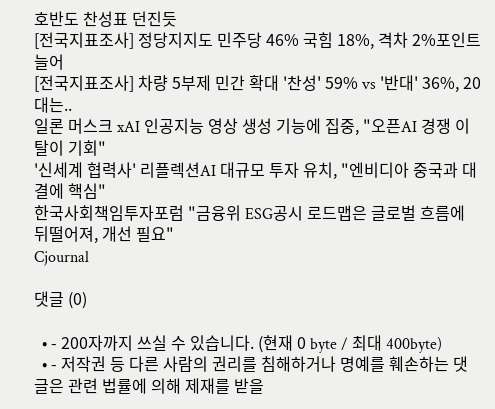호반도 찬성표 던진듯
[전국지표조사] 정당지지도 민주당 46% 국힘 18%, 격차 2%포인트 늘어
[전국지표조사] 차량 5부제 민간 확대 '찬성' 59% vs '반대' 36%, 20대는..
일론 머스크 xAI 인공지능 영상 생성 기능에 집중, "오픈AI 경쟁 이탈이 기회"
'신세계 협력사' 리플렉션AI 대규모 투자 유치, "엔비디아 중국과 대결에 핵심"
한국사회책임투자포럼 "금융위 ESG공시 로드맵은 글로벌 흐름에 뒤떨어져, 개선 필요"
Cjournal

댓글 (0)

  • - 200자까지 쓰실 수 있습니다. (현재 0 byte / 최대 400byte)
  • - 저작권 등 다른 사람의 권리를 침해하거나 명예를 훼손하는 댓글은 관련 법률에 의해 제재를 받을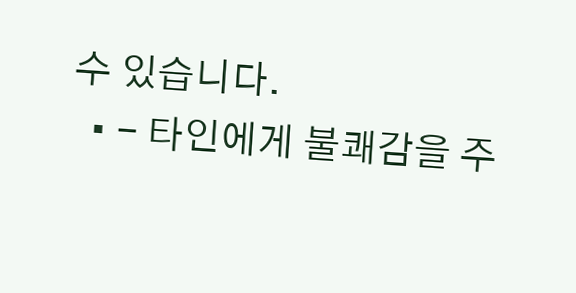수 있습니다.
  • - 타인에게 불쾌감을 주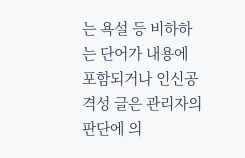는 욕설 등 비하하는 단어가 내용에 포함되거나 인신공격성 글은 관리자의 판단에 의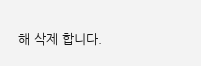해 삭제 합니다.